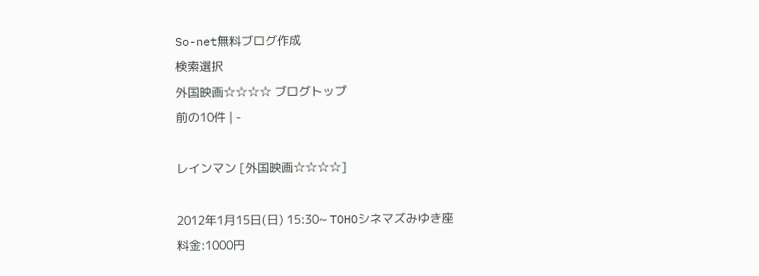So-net無料ブログ作成
検索選択
外国映画☆☆☆☆ ブログトップ
前の10件 | -

レインマン [外国映画☆☆☆☆]

2012年1月15日(日) 15:30~ TOHOシネマズみゆき座
料金:1000円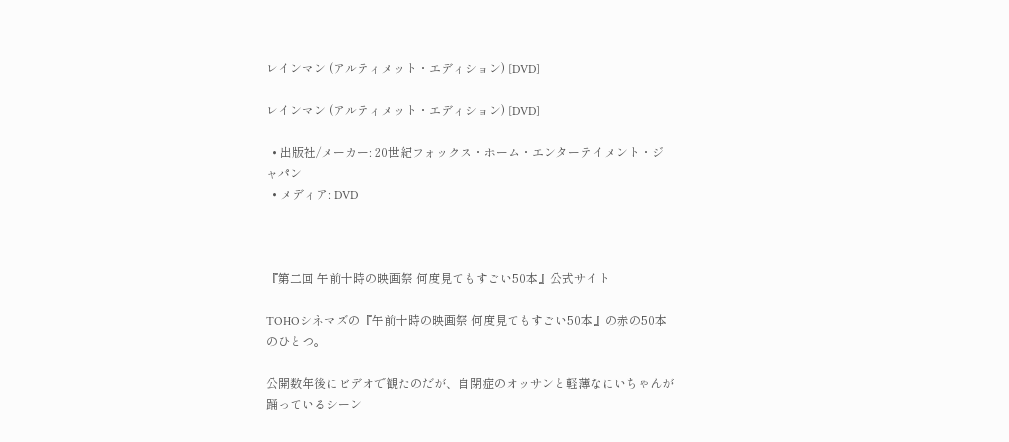レインマン (アルティメット・エディション) [DVD]

レインマン (アルティメット・エディション) [DVD]

  • 出版社/メーカー: 20世紀フォックス・ホーム・エンターテイメント・ジャパン
  • メディア: DVD



『第二回 午前十時の映画祭 何度見てもすごい50本』公式サイト

TOHOシネマズの『午前十時の映画祭 何度見てもすごい50本』の赤の50本のひとつ。

公開数年後にビデオで観たのだが、自閉症のオッサンと軽薄なにいちゃんが踊っているシーン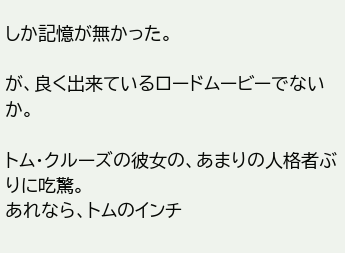しか記憶が無かった。

が、良く出来ているロードムービーでないか。

トム・クルーズの彼女の、あまりの人格者ぶりに吃驚。
あれなら、トムのインチ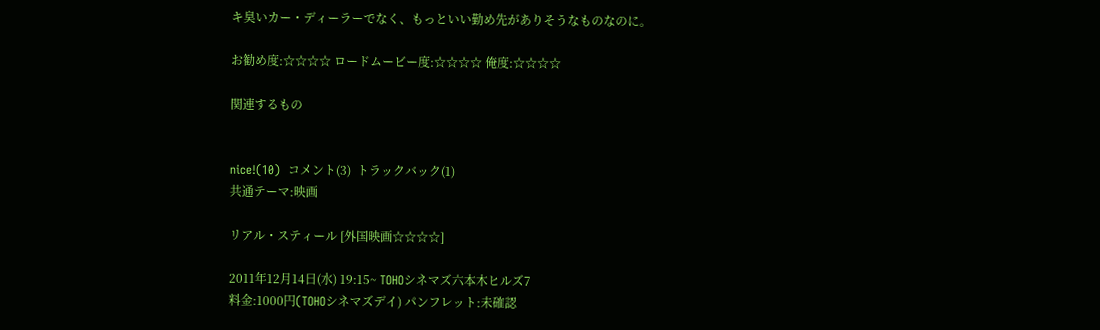キ臭いカー・ディーラーでなく、もっといい勤め先がありそうなものなのに。

お勧め度:☆☆☆☆ ロードムービー度:☆☆☆☆ 俺度:☆☆☆☆

関連するもの


nice!(10)  コメント(3)  トラックバック(1)
共通テーマ:映画

リアル・スティール [外国映画☆☆☆☆]

2011年12月14日(水) 19:15~ TOHOシネマズ六本木ヒルズ7
料金:1000円(TOHOシネマズデイ) パンフレット:未確認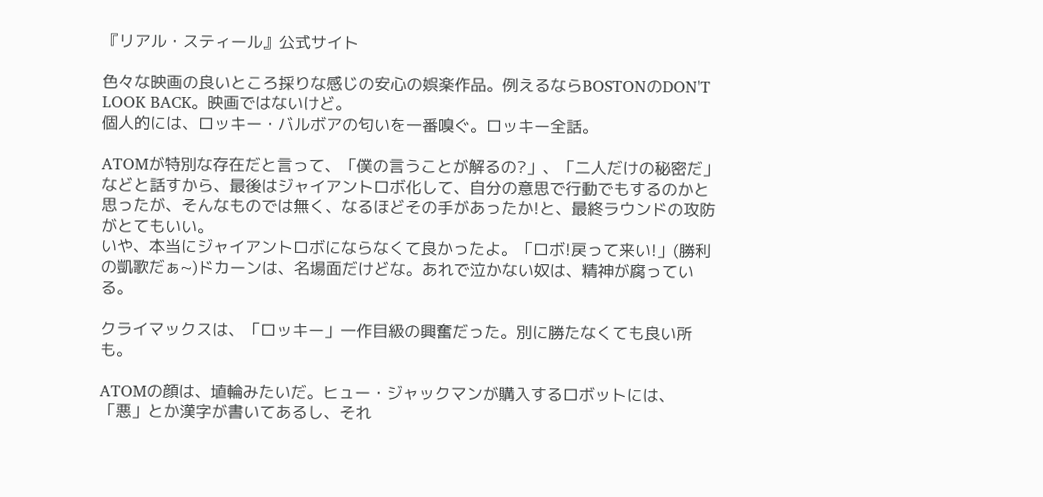『リアル・スティール』公式サイト

色々な映画の良いところ採りな感じの安心の娯楽作品。例えるならBOSTONのDON'T LOOK BACK。映画ではないけど。
個人的には、ロッキー・バルボアの匂いを一番嗅ぐ。ロッキー全話。

ATOMが特別な存在だと言って、「僕の言うことが解るの?」、「二人だけの秘密だ」などと話すから、最後はジャイアントロボ化して、自分の意思で行動でもするのかと思ったが、そんなものでは無く、なるほどその手があったか!と、最終ラウンドの攻防がとてもいい。
いや、本当にジャイアントロボにならなくて良かったよ。「ロボ!戻って来い!」(勝利の凱歌だぁ~)ドカーンは、名場面だけどな。あれで泣かない奴は、精神が腐っている。

クライマックスは、「ロッキー」一作目級の興奮だった。別に勝たなくても良い所も。

ATOMの顔は、埴輪みたいだ。ヒュー・ジャックマンが購入するロボットには、「悪」とか漢字が書いてあるし、それ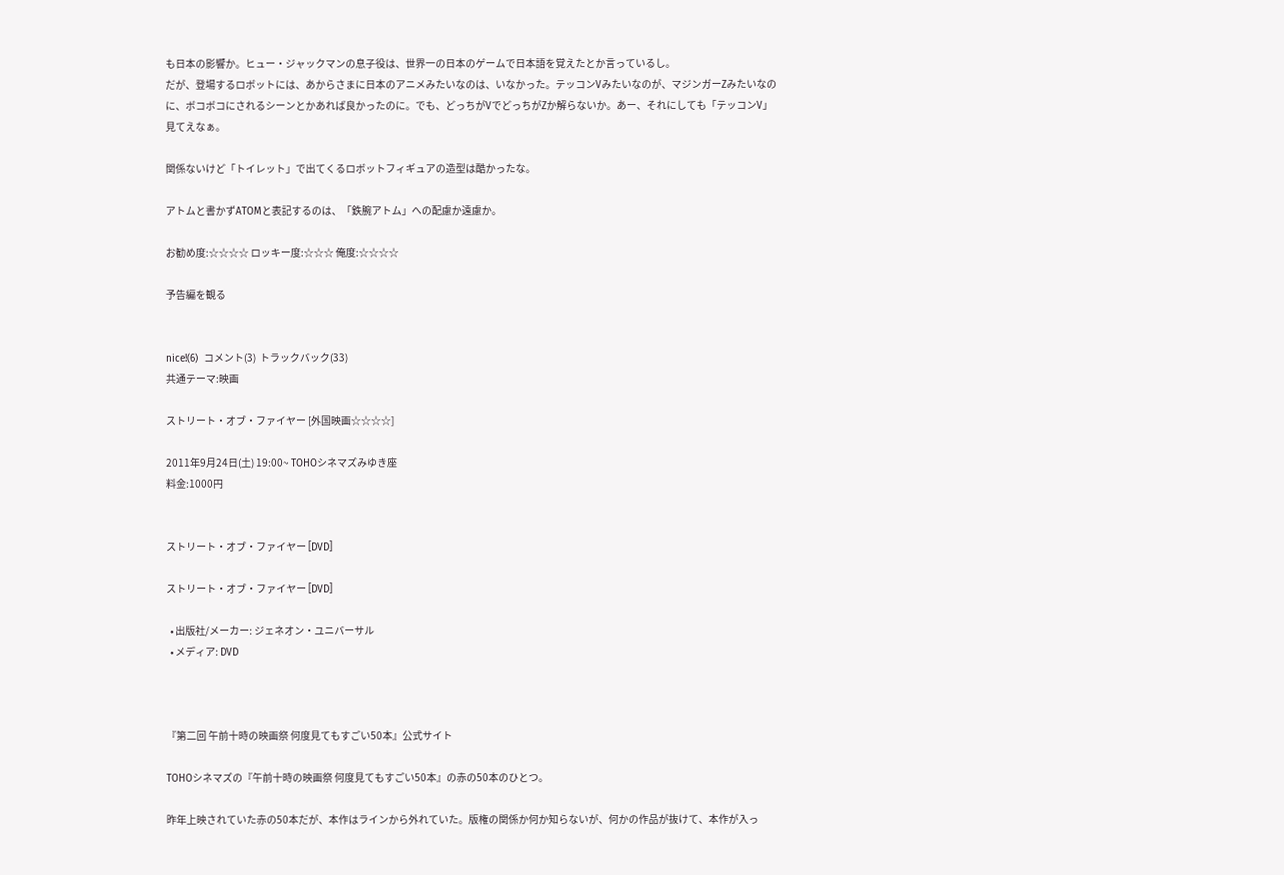も日本の影響か。ヒュー・ジャックマンの息子役は、世界一の日本のゲームで日本語を覚えたとか言っているし。
だが、登場するロボットには、あからさまに日本のアニメみたいなのは、いなかった。テッコンVみたいなのが、マジンガーZみたいなのに、ボコボコにされるシーンとかあれば良かったのに。でも、どっちがVでどっちがZか解らないか。あー、それにしても「テッコンV」見てえなぁ。

関係ないけど「トイレット」で出てくるロボットフィギュアの造型は酷かったな。

アトムと書かずATOMと表記するのは、「鉄腕アトム」への配慮か遠慮か。

お勧め度:☆☆☆☆ ロッキー度:☆☆☆ 俺度:☆☆☆☆

予告編を観る


nice!(6)  コメント(3)  トラックバック(33)
共通テーマ:映画

ストリート・オブ・ファイヤー [外国映画☆☆☆☆]

2011年9月24日(土) 19:00~ TOHOシネマズみゆき座
料金:1000円


ストリート・オブ・ファイヤー [DVD]

ストリート・オブ・ファイヤー [DVD]

  • 出版社/メーカー: ジェネオン・ユニバーサル
  • メディア: DVD



『第二回 午前十時の映画祭 何度見てもすごい50本』公式サイト

TOHOシネマズの『午前十時の映画祭 何度見てもすごい50本』の赤の50本のひとつ。

昨年上映されていた赤の50本だが、本作はラインから外れていた。版権の関係か何か知らないが、何かの作品が抜けて、本作が入っ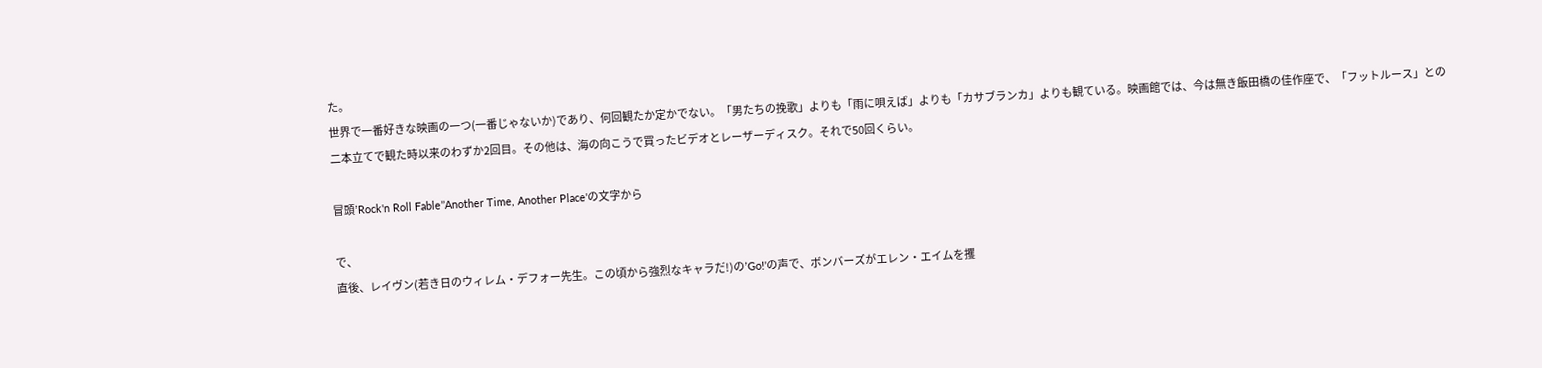た。
世界で一番好きな映画の一つ(一番じゃないか)であり、何回観たか定かでない。「男たちの挽歌」よりも「雨に唄えば」よりも「カサブランカ」よりも観ている。映画館では、今は無き飯田橋の佳作座で、「フットルース」との二本立てで観た時以来のわずか2回目。その他は、海の向こうで買ったビデオとレーザーディスク。それで50回くらい。

冒頭’Rock'n Roll Fable’’Another Time, Another Place'の文字から

で、
直後、レイヴン(若き日のウィレム・デフォー先生。この頃から強烈なキャラだ!)の’Go!'の声で、ボンバーズがエレン・エイムを攫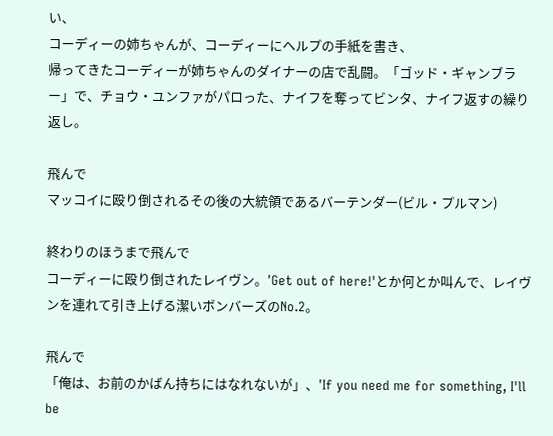い、
コーディーの姉ちゃんが、コーディーにヘルプの手紙を書き、
帰ってきたコーディーが姉ちゃんのダイナーの店で乱闘。「ゴッド・ギャンブラー」で、チョウ・ユンファがパロった、ナイフを奪ってビンタ、ナイフ返すの繰り返し。

飛んで
マッコイに殴り倒されるその後の大統領であるバーテンダー(ビル・プルマン)

終わりのほうまで飛んで
コーディーに殴り倒されたレイヴン。'Get out of here!'とか何とか叫んで、レイヴンを連れて引き上げる潔いボンバーズのNo.2。

飛んで
「俺は、お前のかばん持ちにはなれないが」、'If you need me for something, I'll be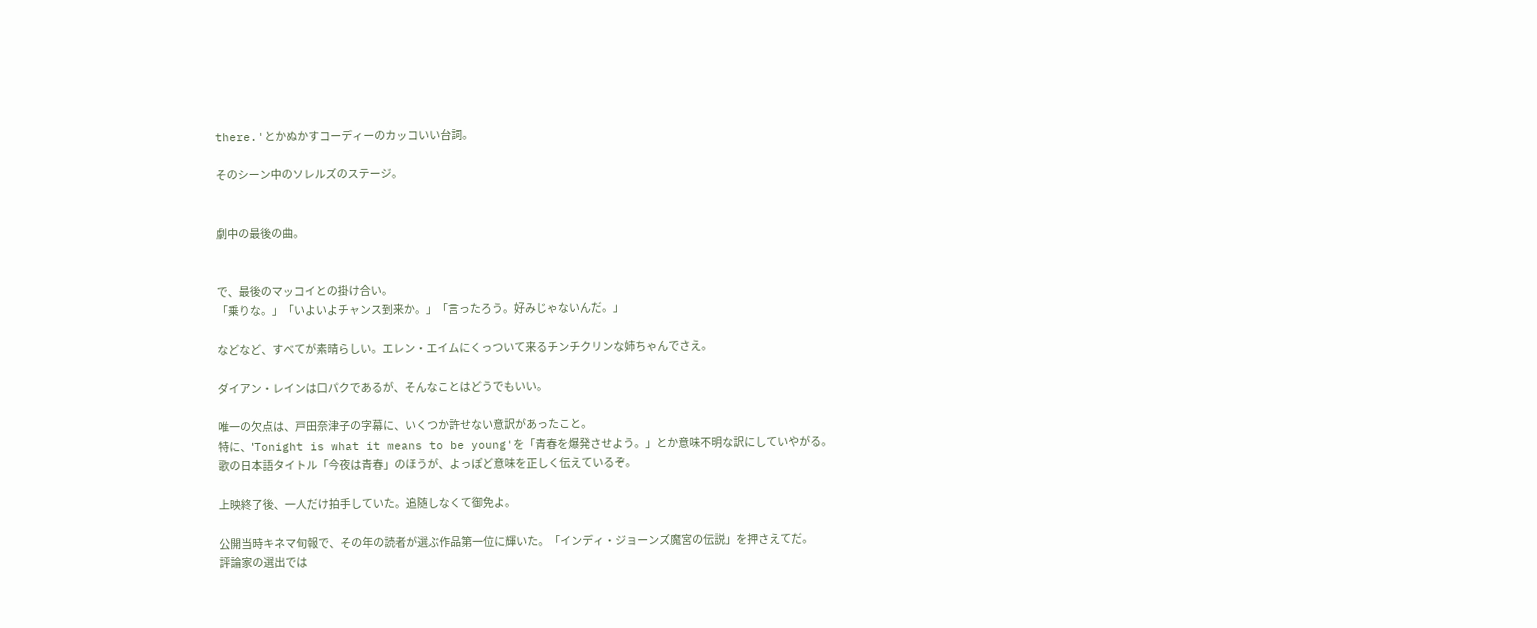there.'とかぬかすコーディーのカッコいい台詞。

そのシーン中のソレルズのステージ。


劇中の最後の曲。


で、最後のマッコイとの掛け合い。
「乗りな。」「いよいよチャンス到来か。」「言ったろう。好みじゃないんだ。」

などなど、すべてが素晴らしい。エレン・エイムにくっついて来るチンチクリンな姉ちゃんでさえ。

ダイアン・レインは口パクであるが、そんなことはどうでもいい。

唯一の欠点は、戸田奈津子の字幕に、いくつか許せない意訳があったこと。
特に、'Tonight is what it means to be young'を「青春を爆発させよう。」とか意味不明な訳にしていやがる。
歌の日本語タイトル「今夜は青春」のほうが、よっぽど意味を正しく伝えているぞ。

上映終了後、一人だけ拍手していた。追随しなくて御免よ。

公開当時キネマ旬報で、その年の読者が選ぶ作品第一位に輝いた。「インディ・ジョーンズ魔宮の伝説」を押さえてだ。
評論家の選出では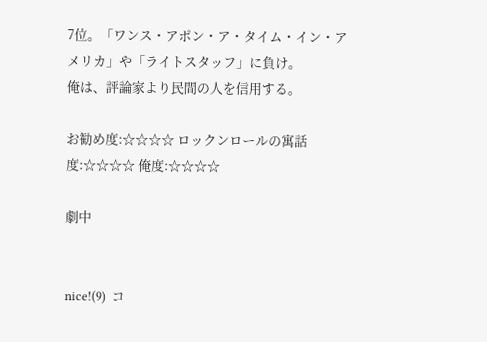7位。「ワンス・アポン・ア・タイム・イン・アメリカ」や「ライトスタッフ」に負け。
俺は、評論家より民間の人を信用する。

お勧め度:☆☆☆☆ ロックンロールの寓話度:☆☆☆☆ 俺度:☆☆☆☆

劇中


nice!(9)  コ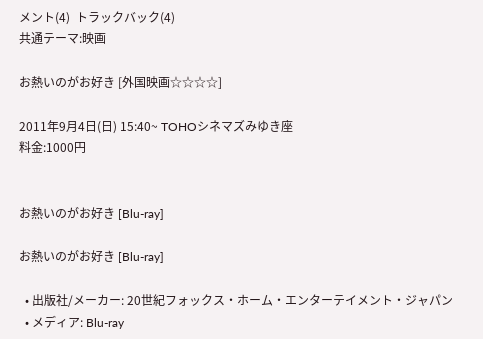メント(4)  トラックバック(4)
共通テーマ:映画

お熱いのがお好き [外国映画☆☆☆☆]

2011年9月4日(日) 15:40~ TOHOシネマズみゆき座
料金:1000円


お熱いのがお好き [Blu-ray]

お熱いのがお好き [Blu-ray]

  • 出版社/メーカー: 20世紀フォックス・ホーム・エンターテイメント・ジャパン
  • メディア: Blu-ray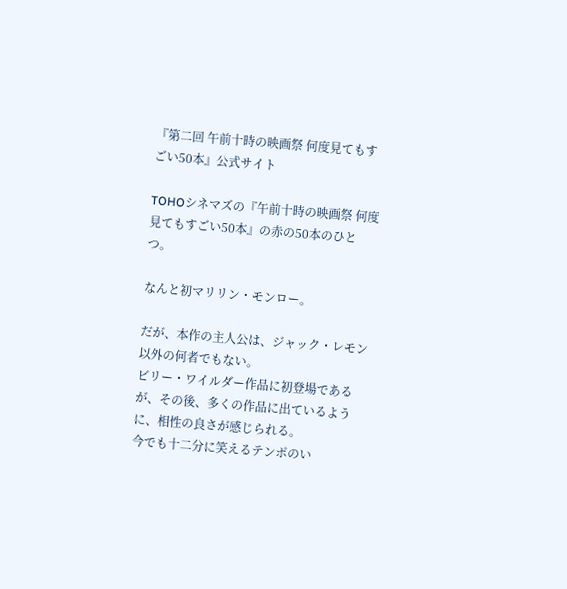『第二回 午前十時の映画祭 何度見てもすごい50本』公式サイト

TOHOシネマズの『午前十時の映画祭 何度見てもすごい50本』の赤の50本のひとつ。

なんと初マリリン・モンロー。

だが、本作の主人公は、ジャック・レモン以外の何者でもない。
ビリー・ワイルダー作品に初登場であるが、その後、多くの作品に出ているように、相性の良さが感じられる。
今でも十二分に笑えるテンポのい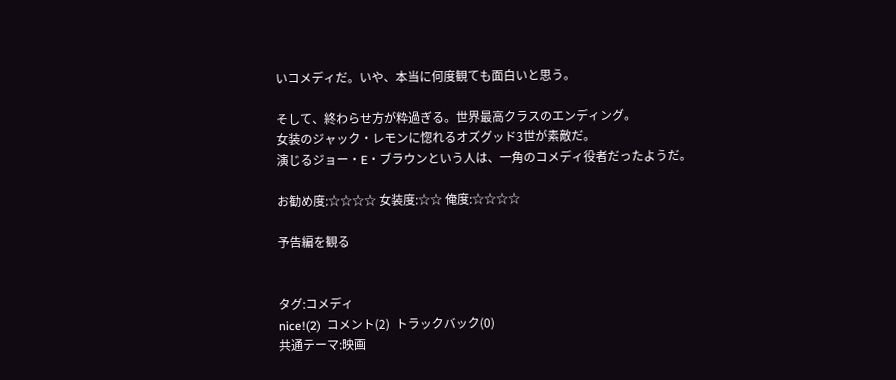いコメディだ。いや、本当に何度観ても面白いと思う。

そして、終わらせ方が粋過ぎる。世界最高クラスのエンディング。
女装のジャック・レモンに惚れるオズグッド3世が素敵だ。
演じるジョー・E・ブラウンという人は、一角のコメディ役者だったようだ。

お勧め度:☆☆☆☆ 女装度:☆☆ 俺度:☆☆☆☆

予告編を観る


タグ:コメディ
nice!(2)  コメント(2)  トラックバック(0)
共通テーマ:映画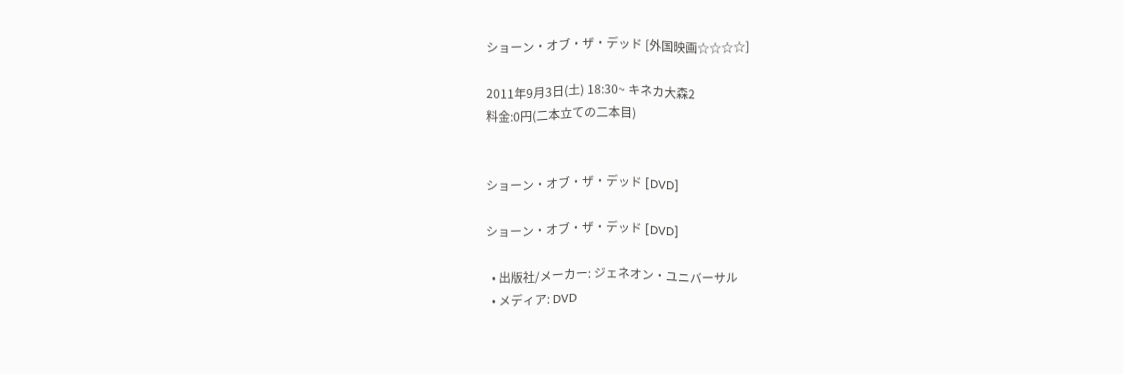ショーン・オブ・ザ・デッド [外国映画☆☆☆☆]

2011年9月3日(土) 18:30~ キネカ大森2
料金:0円(二本立ての二本目)


ショーン・オブ・ザ・デッド [DVD]

ショーン・オブ・ザ・デッド [DVD]

  • 出版社/メーカー: ジェネオン・ユニバーサル
  • メディア: DVD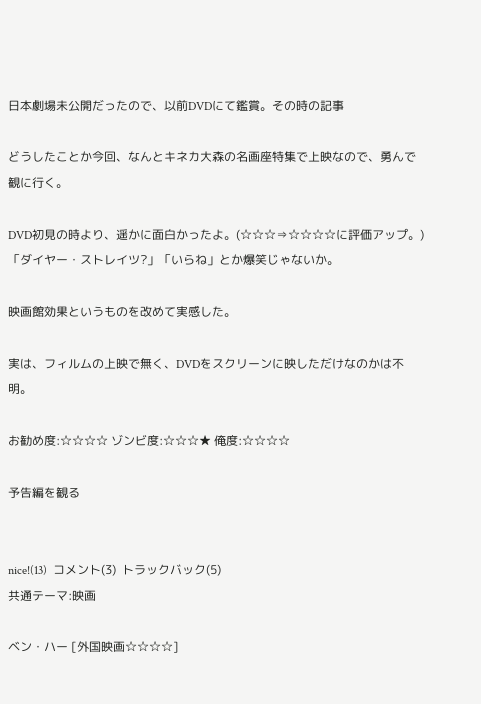日本劇場未公開だったので、以前DVDにて鑑賞。その時の記事

どうしたことか今回、なんとキネカ大森の名画座特集で上映なので、勇んで観に行く。

DVD初見の時より、遥かに面白かったよ。(☆☆☆⇒☆☆☆☆に評価アップ。)
「ダイヤー・ストレイツ?」「いらね」とか爆笑じゃないか。

映画館効果というものを改めて実感した。

実は、フィルムの上映で無く、DVDをスクリーンに映しただけなのかは不明。

お勧め度:☆☆☆☆ ゾンビ度:☆☆☆★ 俺度:☆☆☆☆

予告編を観る


nice!(13)  コメント(3)  トラックバック(5)
共通テーマ:映画

ベン・ハー [外国映画☆☆☆☆]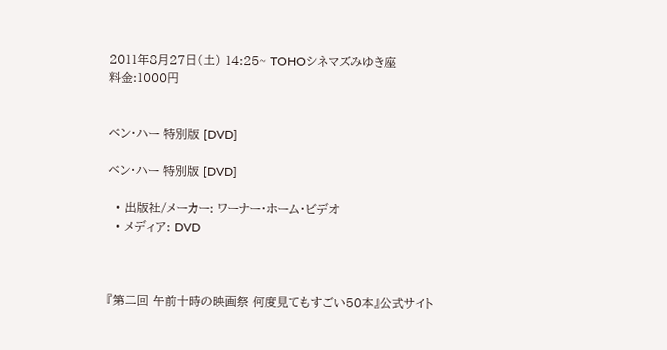2011年8月27日(土) 14:25~ TOHOシネマズみゆき座
料金:1000円


ベン・ハー 特別版 [DVD]

ベン・ハー 特別版 [DVD]

  • 出版社/メーカー: ワーナー・ホーム・ビデオ
  • メディア: DVD



『第二回 午前十時の映画祭 何度見てもすごい50本』公式サイト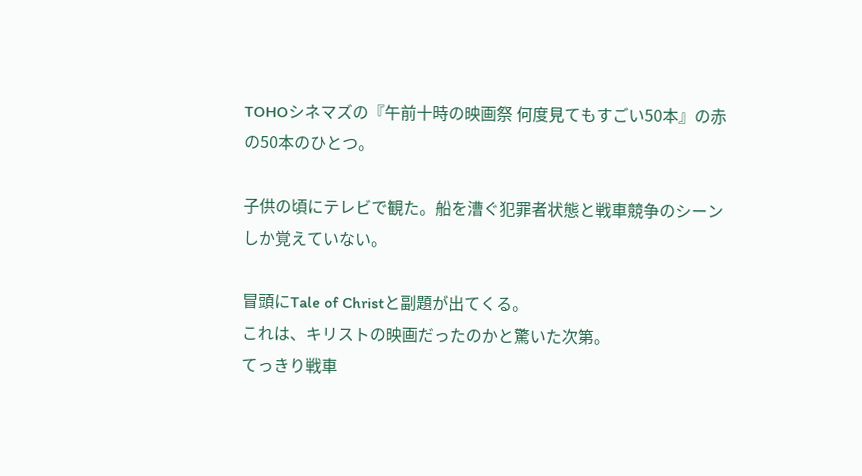TOHOシネマズの『午前十時の映画祭 何度見てもすごい50本』の赤の50本のひとつ。

子供の頃にテレビで観た。船を漕ぐ犯罪者状態と戦車競争のシーンしか覚えていない。

冒頭にTale of Christと副題が出てくる。
これは、キリストの映画だったのかと驚いた次第。
てっきり戦車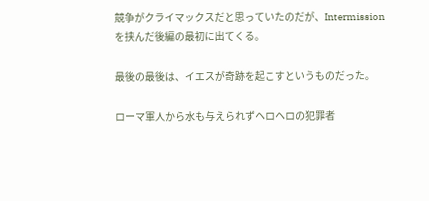競争がクライマックスだと思っていたのだが、Intermissionを挟んだ後編の最初に出てくる。

最後の最後は、イエスが奇跡を起こすというものだった。

ローマ軍人から水も与えられずヘロヘロの犯罪者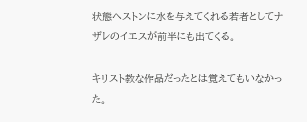状態ヘストンに水を与えてくれる若者としてナザレのイエスが前半にも出てくる。

キリスト教な作品だったとは覚えてもいなかった。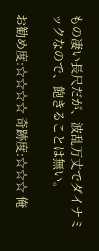もの凄い長尺だが、波乱万丈でダイナミックなので、飽きることは無い。

お勧め度:☆☆☆☆ 奇跡度:☆☆☆ 俺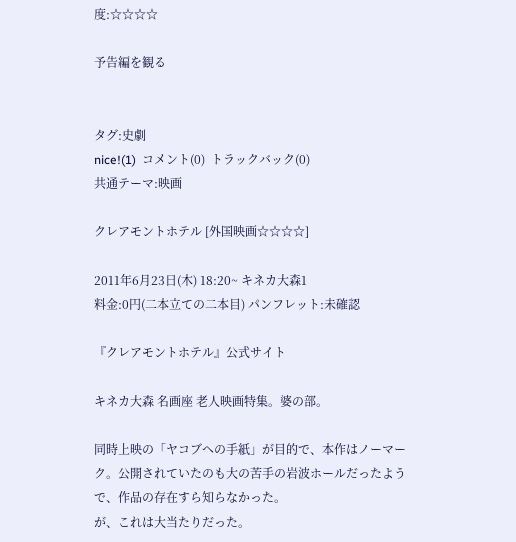度:☆☆☆☆

予告編を観る


タグ:史劇
nice!(1)  コメント(0)  トラックバック(0)
共通テーマ:映画

クレアモントホテル [外国映画☆☆☆☆]

2011年6月23日(木) 18:20~ キネカ大森1
料金:0円(二本立ての二本目) パンフレット:未確認

『クレアモントホテル』公式サイト

キネカ大森 名画座 老人映画特集。婆の部。

同時上映の「ヤコブへの手紙」が目的で、本作はノーマーク。公開されていたのも大の苦手の岩波ホールだったようで、作品の存在すら知らなかった。
が、これは大当たりだった。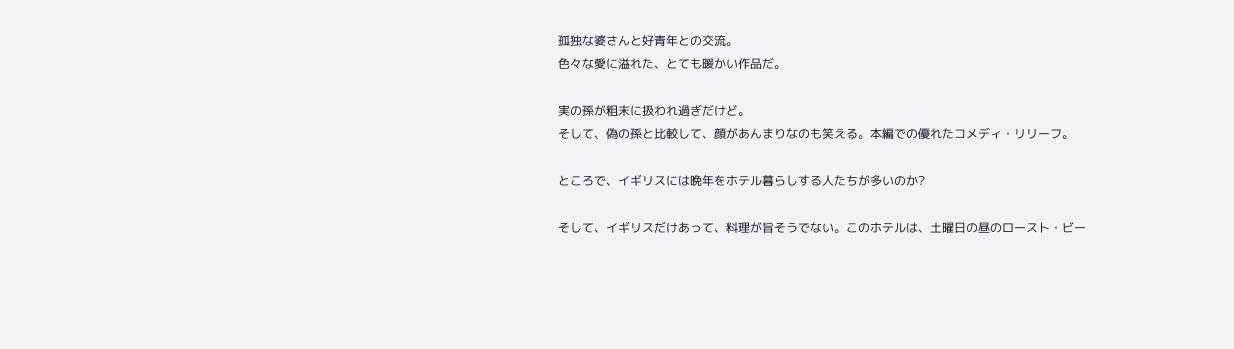孤独な婆さんと好青年との交流。
色々な愛に溢れた、とても暖かい作品だ。

実の孫が粗末に扱われ過ぎだけど。
そして、偽の孫と比較して、顔があんまりなのも笑える。本編での優れたコメディ・リリーフ。

ところで、イギリスには晩年をホテル暮らしする人たちが多いのか?

そして、イギリスだけあって、料理が旨そうでない。このホテルは、土曜日の昼のロースト・ビー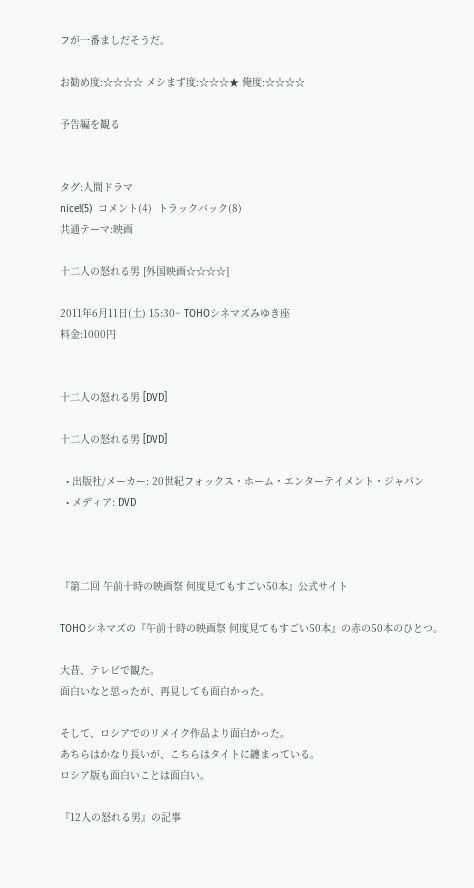フが一番ましだそうだ。

お勧め度:☆☆☆☆ メシまず度:☆☆☆★ 俺度:☆☆☆☆

予告編を観る


タグ:人間ドラマ
nice!(5)  コメント(4)  トラックバック(8)
共通テーマ:映画

十二人の怒れる男 [外国映画☆☆☆☆]

2011年6月11日(土) 15:30~ TOHOシネマズみゆき座
料金:1000円


十二人の怒れる男 [DVD]

十二人の怒れる男 [DVD]

  • 出版社/メーカー: 20世紀フォックス・ホーム・エンターテイメント・ジャパン
  • メディア: DVD



『第二回 午前十時の映画祭 何度見てもすごい50本』公式サイト

TOHOシネマズの『午前十時の映画祭 何度見てもすごい50本』の赤の50本のひとつ。

大昔、テレビで観た。
面白いなと思ったが、再見しても面白かった。

そして、ロシアでのリメイク作品より面白かった。
あちらはかなり長いが、こちらはタイトに纏まっている。
ロシア版も面白いことは面白い。

『12人の怒れる男』の記事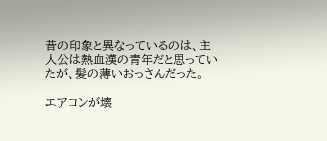昔の印象と異なっているのは、主人公は熱血漢の青年だと思っていたが、髪の薄いおっさんだった。

エアコンが壊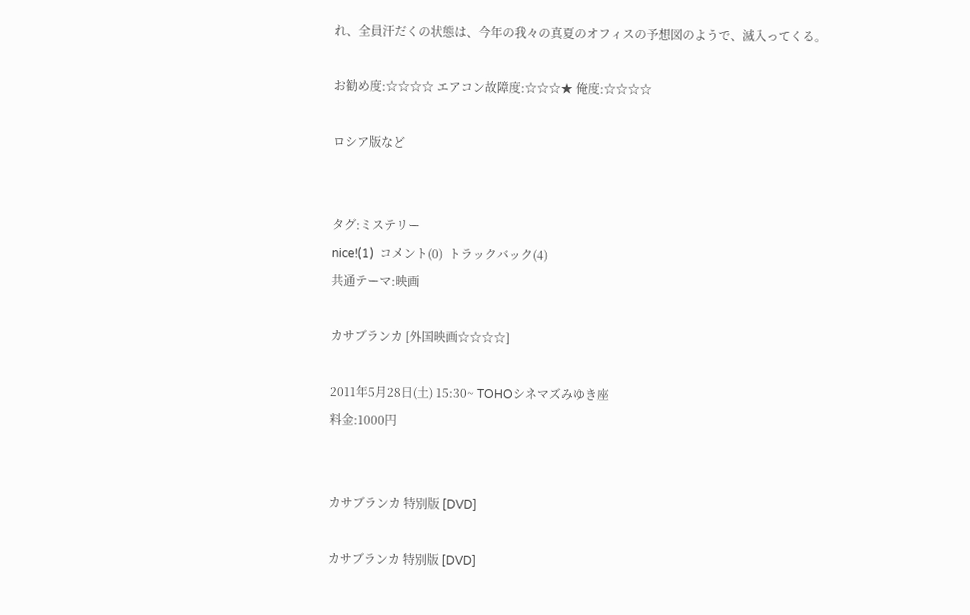れ、全員汗だくの状態は、今年の我々の真夏のオフィスの予想図のようで、滅入ってくる。

お勧め度:☆☆☆☆ エアコン故障度:☆☆☆★ 俺度:☆☆☆☆

ロシア版など


タグ:ミステリー
nice!(1)  コメント(0)  トラックバック(4)
共通テーマ:映画

カサブランカ [外国映画☆☆☆☆]

2011年5月28日(土) 15:30~ TOHOシネマズみゆき座
料金:1000円


カサブランカ 特別版 [DVD]

カサブランカ 特別版 [DVD]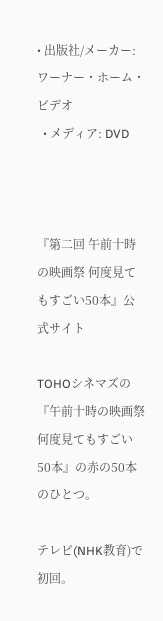• 出版社/メーカー: ワーナー・ホーム・ビデオ
  • メディア: DVD



『第二回 午前十時の映画祭 何度見てもすごい50本』公式サイト

TOHOシネマズの『午前十時の映画祭 何度見てもすごい50本』の赤の50本のひとつ。

テレビ(NHK教育)で初回。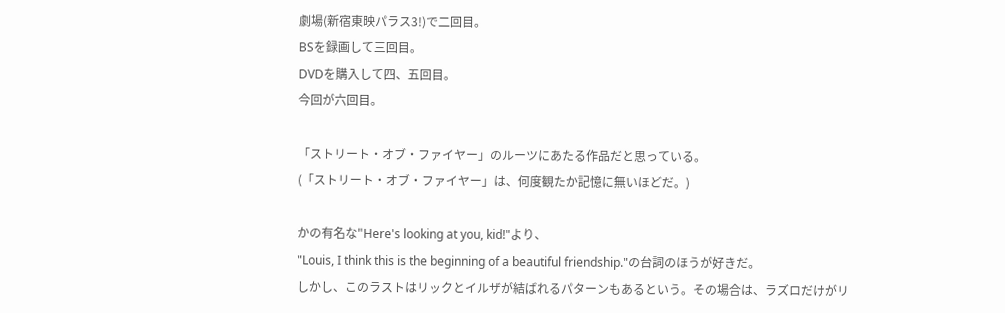劇場(新宿東映パラス3!)で二回目。
BSを録画して三回目。
DVDを購入して四、五回目。
今回が六回目。

「ストリート・オブ・ファイヤー」のルーツにあたる作品だと思っている。
(「ストリート・オブ・ファイヤー」は、何度観たか記憶に無いほどだ。)

かの有名な"Here's looking at you, kid!"より、
"Louis, I think this is the beginning of a beautiful friendship."の台詞のほうが好きだ。
しかし、このラストはリックとイルザが結ばれるパターンもあるという。その場合は、ラズロだけがリ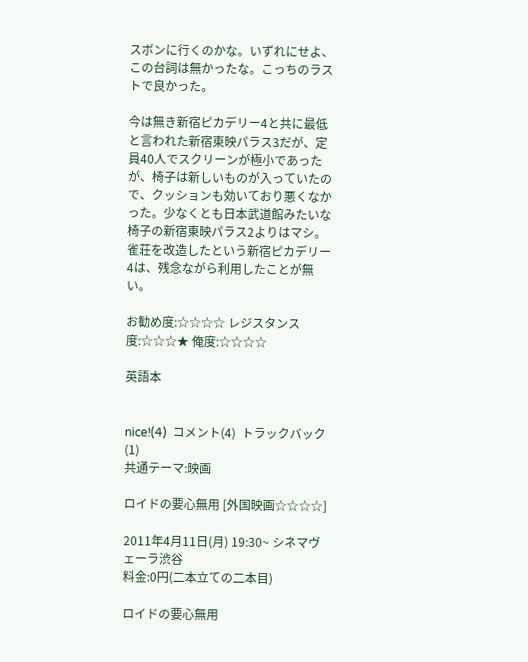スボンに行くのかな。いずれにせよ、この台詞は無かったな。こっちのラストで良かった。

今は無き新宿ピカデリー4と共に最低と言われた新宿東映パラス3だが、定員40人でスクリーンが極小であったが、椅子は新しいものが入っていたので、クッションも効いており悪くなかった。少なくとも日本武道館みたいな椅子の新宿東映パラス2よりはマシ。雀荘を改造したという新宿ピカデリー4は、残念ながら利用したことが無い。

お勧め度:☆☆☆☆ レジスタンス度:☆☆☆★ 俺度:☆☆☆☆

英語本


nice!(4)  コメント(4)  トラックバック(1)
共通テーマ:映画

ロイドの要心無用 [外国映画☆☆☆☆]

2011年4月11日(月) 19:30~ シネマヴェーラ渋谷
料金:0円(二本立ての二本目)

ロイドの要心無用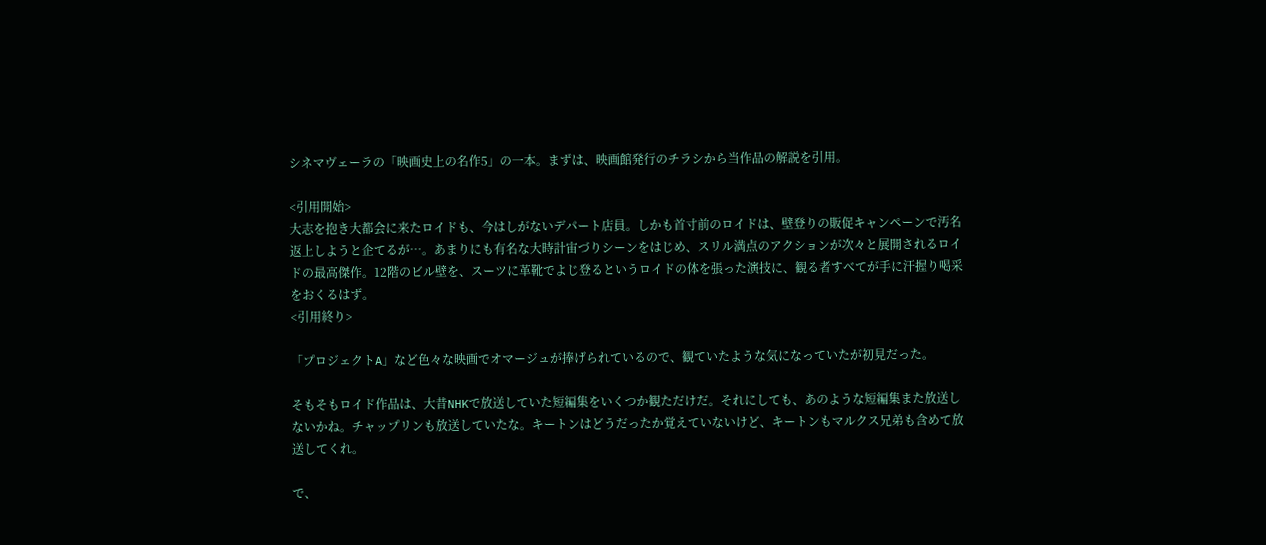シネマヴェーラの「映画史上の名作5」の一本。まずは、映画館発行のチラシから当作品の解説を引用。

<引用開始>
大志を抱き大都会に来たロイドも、今はしがないデパート店員。しかも首寸前のロイドは、壁登りの販促キャンペーンで汚名返上しようと企てるが…。あまりにも有名な大時計宙づりシーンをはじめ、スリル満点のアクションが次々と展開されるロイドの最高傑作。12階のビル壁を、スーツに革靴でよじ登るというロイドの体を張った演技に、観る者すべてが手に汗握り喝采をおくるはず。
<引用終り>

「プロジェクトA」など色々な映画でオマージュが捧げられているので、観ていたような気になっていたが初見だった。

そもそもロイド作品は、大昔NHKで放送していた短編集をいくつか観ただけだ。それにしても、あのような短編集また放送しないかね。チャップリンも放送していたな。キートンはどうだったか覚えていないけど、キートンもマルクス兄弟も含めて放送してくれ。

で、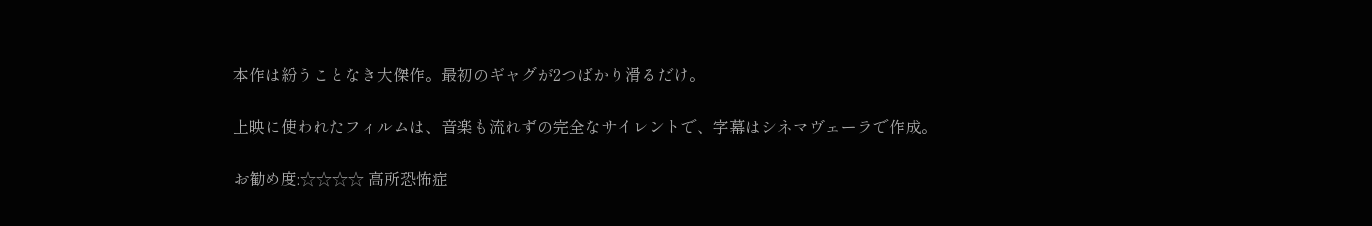本作は紛うことなき大傑作。最初のギャグが2つばかり滑るだけ。

上映に使われたフィルムは、音楽も流れずの完全なサイレントで、字幕はシネマヴェーラで作成。

お勧め度:☆☆☆☆ 高所恐怖症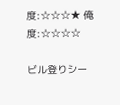度:☆☆☆★ 俺度:☆☆☆☆

ビル登りシー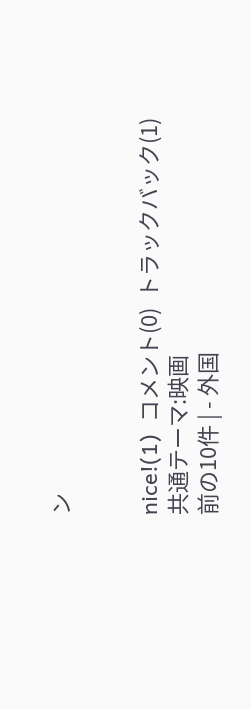ン


nice!(1)  コメント(0)  トラックバック(1)
共通テーマ:映画
前の10件 | - 外国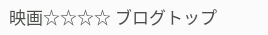映画☆☆☆☆ ブログトップ